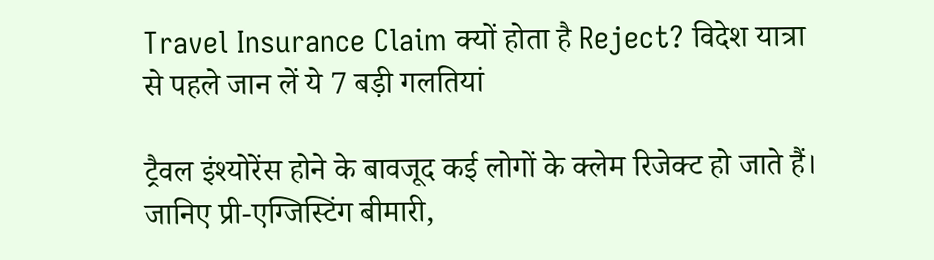Travel Insurance Claim क्यों होता है Reject? विदेश यात्रा से पहले जान लें ये 7 बड़ी गलतियां

ट्रैवल इंश्योरेंस होने के बावजूद कई लोगों के क्लेम रिजेक्ट हो जाते हैं। जानिए प्री-एग्जिस्टिंग बीमारी,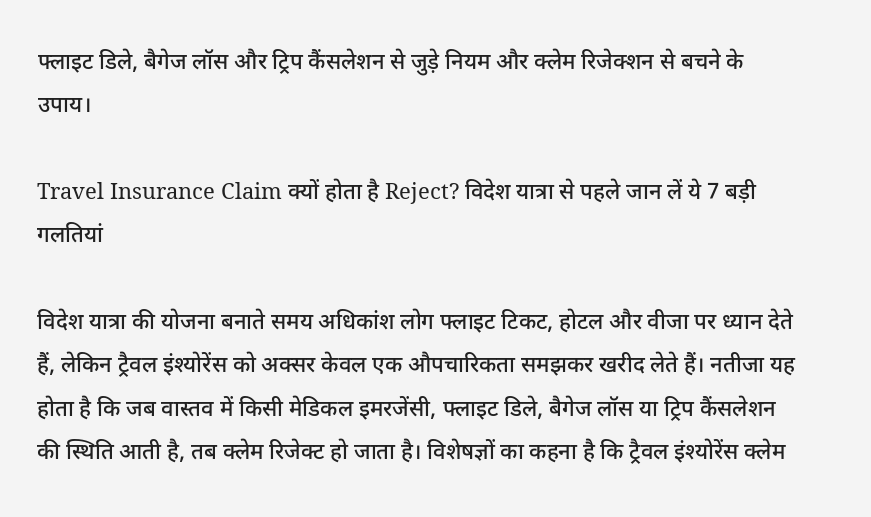फ्लाइट डिले, बैगेज लॉस और ट्रिप कैंसलेशन से जुड़े नियम और क्लेम रिजेक्शन से बचने के उपाय।

Travel Insurance Claim क्यों होता है Reject? विदेश यात्रा से पहले जान लें ये 7 बड़ी गलतियां

विदेश यात्रा की योजना बनाते समय अधिकांश लोग फ्लाइट टिकट, होटल और वीजा पर ध्यान देते हैं, लेकिन ट्रैवल इंश्योरेंस को अक्सर केवल एक औपचारिकता समझकर खरीद लेते हैं। नतीजा यह होता है कि जब वास्तव में किसी मेडिकल इमरजेंसी, फ्लाइट डिले, बैगेज लॉस या ट्रिप कैंसलेशन की स्थिति आती है, तब क्लेम रिजेक्ट हो जाता है। विशेषज्ञों का कहना है कि ट्रैवल इंश्योरेंस क्लेम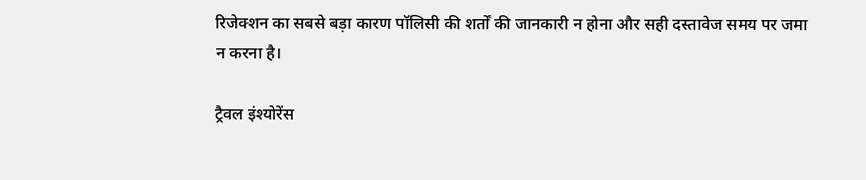रिजेक्शन का सबसे बड़ा कारण पॉलिसी की शर्तों की जानकारी न होना और सही दस्तावेज समय पर जमा न करना है।

ट्रैवल इंश्योरेंस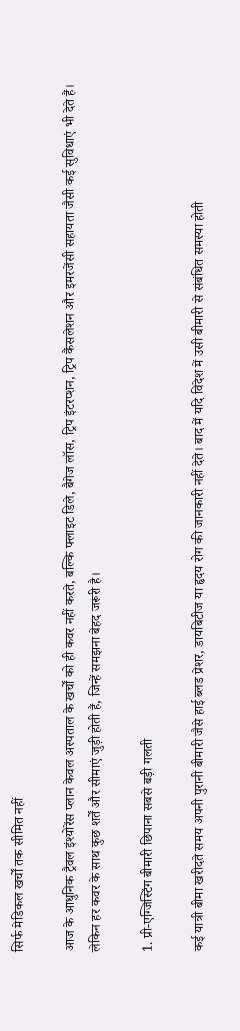सिर्फ मेडिकल खर्चों तक सीमित नहीं

आज के आधुनिक ट्रैवल इंश्योरेंस प्लान केवल अस्पताल के खर्चों को ही कवर नहीं करते, बल्कि फ्लाइट डिले, बैगेज लॉस, ट्रिप इंटरप्शन, ट्रिप कैंसलेशन और इमरजेंसी सहायता जैसी कई सुविधाएं भी देते हैं। लेकिन हर कवर के साथ कुछ शर्तें और सीमाएं जुड़ी होती हैं, जिन्हें समझना बेहद जरूरी है।

1. प्री-एग्जिस्टिंग बीमारी छिपाना सबसे बड़ी गलती

कई यात्री बीमा खरीदते समय अपनी पुरानी बीमारी जैसे हाई ब्लड प्रेशर, डायबिटीज या हृदय रोग की जानकारी नहीं देते। बाद में यदि विदेश में उसी बीमारी से संबंधित समस्या होती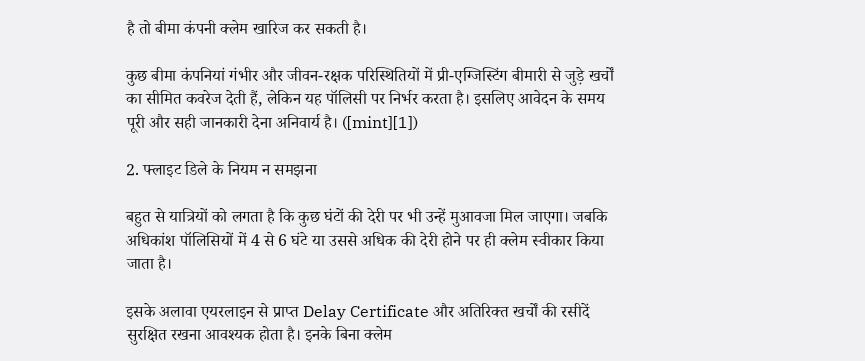है तो बीमा कंपनी क्लेम खारिज कर सकती है।

कुछ बीमा कंपनियां गंभीर और जीवन-रक्षक परिस्थितियों में प्री-एग्जिस्टिंग बीमारी से जुड़े खर्चों का सीमित कवरेज देती हैं, लेकिन यह पॉलिसी पर निर्भर करता है। इसलिए आवेदन के समय पूरी और सही जानकारी देना अनिवार्य है। ([mint][1])

2. फ्लाइट डिले के नियम न समझना

बहुत से यात्रियों को लगता है कि कुछ घंटों की देरी पर भी उन्हें मुआवजा मिल जाएगा। जबकि अधिकांश पॉलिसियों में 4 से 6 घंटे या उससे अधिक की देरी होने पर ही क्लेम स्वीकार किया जाता है।

इसके अलावा एयरलाइन से प्राप्त Delay Certificate और अतिरिक्त खर्चों की रसीदें सुरक्षित रखना आवश्यक होता है। इनके बिना क्लेम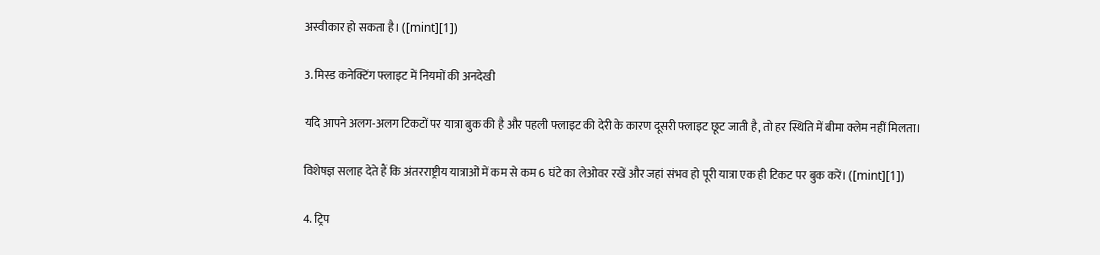अस्वीकार हो सकता है। ([mint][1])

3. मिस्ड कनेक्टिंग फ्लाइट में नियमों की अनदेखी

यदि आपने अलग-अलग टिकटों पर यात्रा बुक की है और पहली फ्लाइट की देरी के कारण दूसरी फ्लाइट छूट जाती है, तो हर स्थिति में बीमा क्लेम नहीं मिलता।

विशेषज्ञ सलाह देते हैं कि अंतरराष्ट्रीय यात्राओं में कम से कम 6 घंटे का लेओवर रखें और जहां संभव हो पूरी यात्रा एक ही टिकट पर बुक करें। ([mint][1])

4. ट्रिप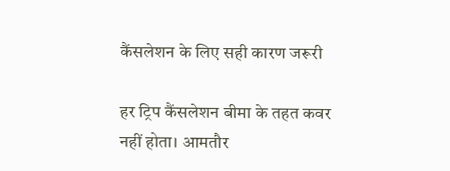कैंसलेशन के लिए सही कारण जरूरी

हर ट्रिप कैंसलेशन बीमा के तहत कवर नहीं होता। आमतौर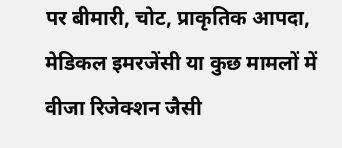पर बीमारी, चोट, प्राकृतिक आपदा, मेडिकल इमरजेंसी या कुछ मामलों में वीजा रिजेक्शन जैसी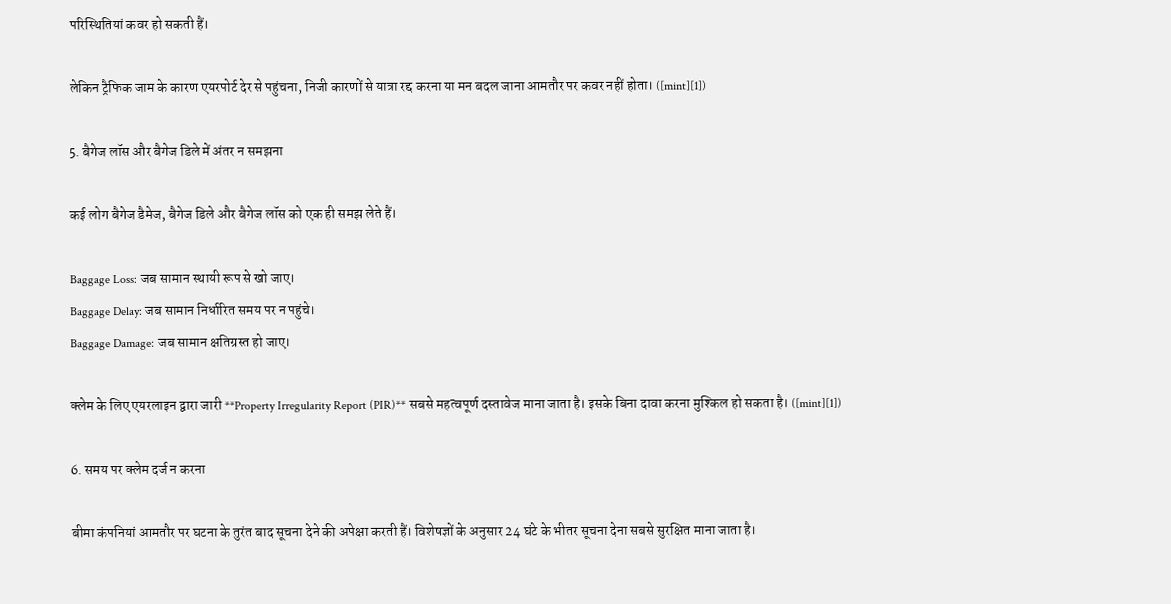परिस्थितियां कवर हो सकती हैं।

लेकिन ट्रैफिक जाम के कारण एयरपोर्ट देर से पहुंचना, निजी कारणों से यात्रा रद्द करना या मन बदल जाना आमतौर पर कवर नहीं होता। ([mint][1])

5. बैगेज लॉस और बैगेज डिले में अंतर न समझना

कई लोग बैगेज डैमेज, बैगेज डिले और बैगेज लॉस को एक ही समझ लेते हैं।

Baggage Loss: जब सामान स्थायी रूप से खो जाए।
Baggage Delay: जब सामान निर्धारित समय पर न पहुंचे।
Baggage Damage: जब सामान क्षतिग्रस्त हो जाए।

क्लेम के लिए एयरलाइन द्वारा जारी **Property Irregularity Report (PIR)** सबसे महत्वपूर्ण दस्तावेज माना जाता है। इसके बिना दावा करना मुश्किल हो सकता है। ([mint][1])

6. समय पर क्लेम दर्ज न करना

बीमा कंपनियां आमतौर पर घटना के तुरंत बाद सूचना देने की अपेक्षा करती हैं। विशेषज्ञों के अनुसार 24 घंटे के भीतर सूचना देना सबसे सुरक्षित माना जाता है।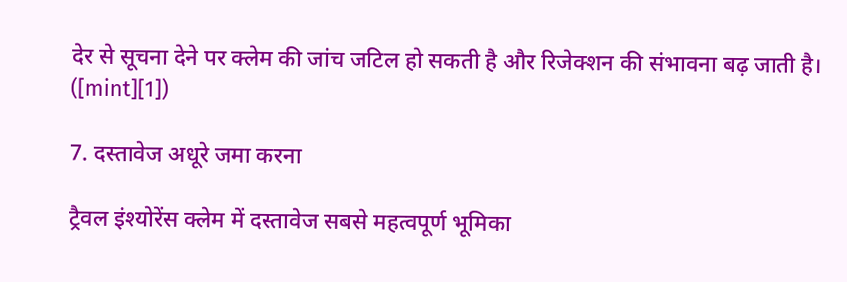देर से सूचना देने पर क्लेम की जांच जटिल हो सकती है और रिजेक्शन की संभावना बढ़ जाती है। ([mint][1])

7. दस्तावेज अधूरे जमा करना

ट्रैवल इंश्योरेंस क्लेम में दस्तावेज सबसे महत्वपूर्ण भूमिका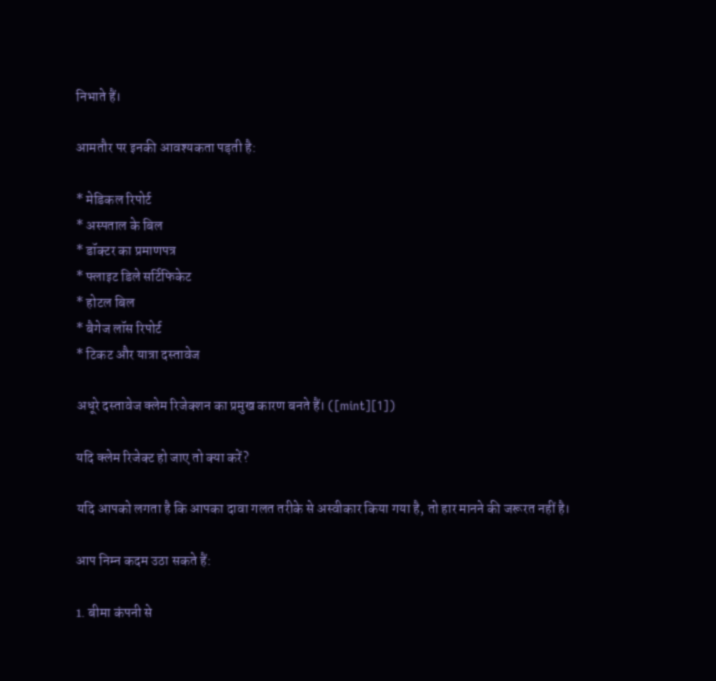निभाते हैं।

आमतौर पर इनकी आवश्यकता पड़ती है:

* मेडिकल रिपोर्ट
* अस्पताल के बिल
* डॉक्टर का प्रमाणपत्र
* फ्लाइट डिले सर्टिफिकेट
* होटल बिल
* बैगेज लॉस रिपोर्ट
* टिकट और यात्रा दस्तावेज

अधूरे दस्तावेज क्लेम रिजेक्शन का प्रमुख कारण बनते हैं। ([mint][1])

यदि क्लेम रिजेक्ट हो जाए तो क्या करें?

यदि आपको लगता है कि आपका दावा गलत तरीके से अस्वीकार किया गया है, तो हार मानने की जरूरत नहीं है।

आप निम्न कदम उठा सकते हैं:

1. बीमा कंपनी से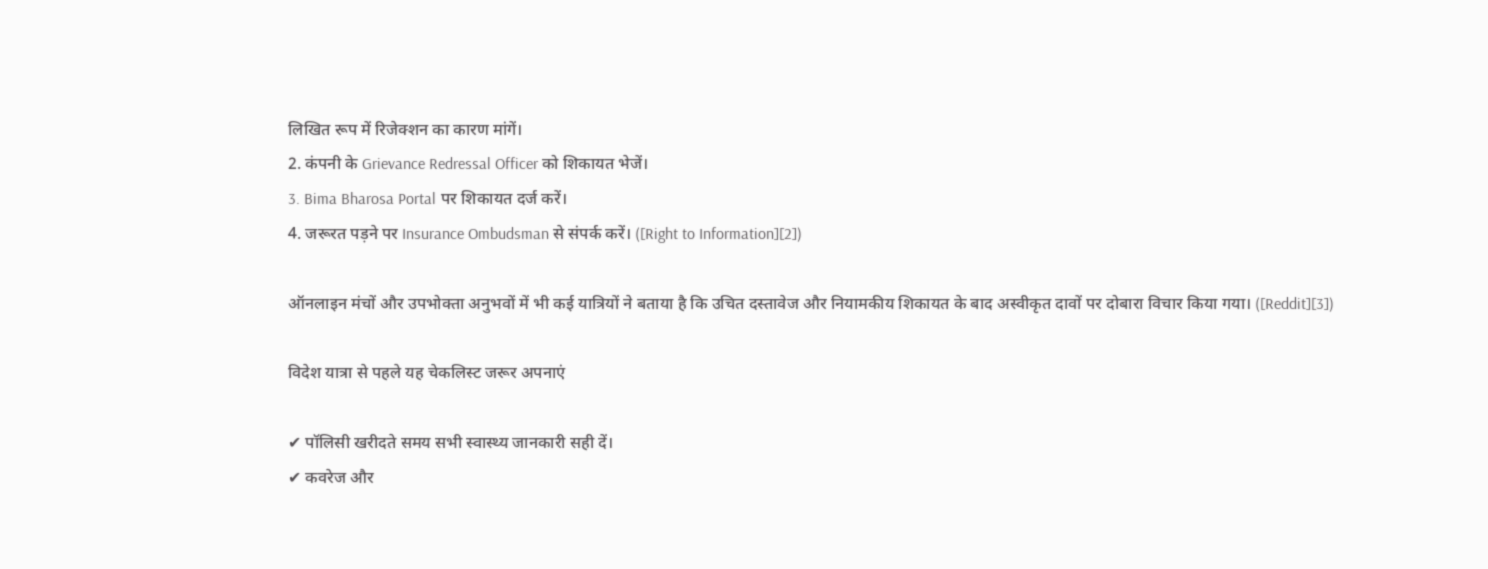लिखित रूप में रिजेक्शन का कारण मांगें।
2. कंपनी के Grievance Redressal Officer को शिकायत भेजें।
3. Bima Bharosa Portal पर शिकायत दर्ज करें।
4. जरूरत पड़ने पर Insurance Ombudsman से संपर्क करें। ([Right to Information][2])

ऑनलाइन मंचों और उपभोक्ता अनुभवों में भी कई यात्रियों ने बताया है कि उचित दस्तावेज और नियामकीय शिकायत के बाद अस्वीकृत दावों पर दोबारा विचार किया गया। ([Reddit][3])

विदेश यात्रा से पहले यह चेकलिस्ट जरूर अपनाएं

✔ पॉलिसी खरीदते समय सभी स्वास्थ्य जानकारी सही दें।
✔ कवरेज और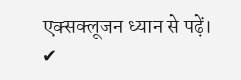एक्सक्लूजन ध्यान से पढ़ें।
✔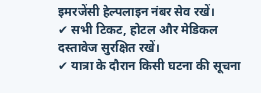इमरजेंसी हेल्पलाइन नंबर सेव रखें।
✔ सभी टिकट, होटल और मेडिकल दस्तावेज सुरक्षित रखें।
✔ यात्रा के दौरान किसी घटना की सूचना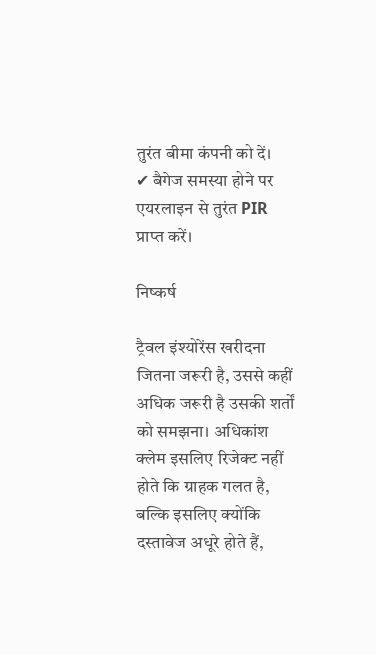तुरंत बीमा कंपनी को दें।
✔ बैगेज समस्या होने पर एयरलाइन से तुरंत PIR प्राप्त करें।

निष्कर्ष

ट्रैवल इंश्योरेंस खरीदना जितना जरूरी है, उससे कहीं अधिक जरूरी है उसकी शर्तों को समझना। अधिकांश क्लेम इसलिए रिजेक्ट नहीं होते कि ग्राहक गलत है, बल्कि इसलिए क्योंकि दस्तावेज अधूरे होते हैं,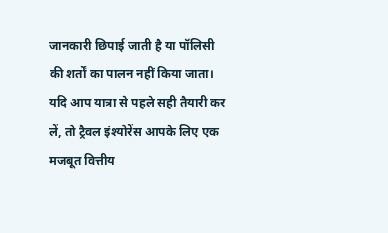जानकारी छिपाई जाती है या पॉलिसी की शर्तों का पालन नहीं किया जाता। यदि आप यात्रा से पहले सही तैयारी कर लें, तो ट्रैवल इंश्योरेंस आपके लिए एक मजबूत वित्तीय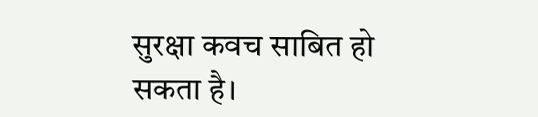सुरक्षा कवच साबित हो सकता है।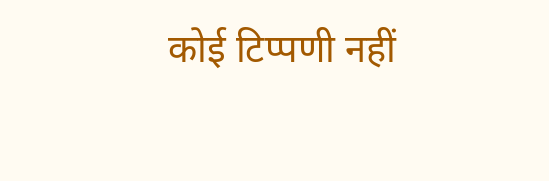कोई टिप्पणी नहीं